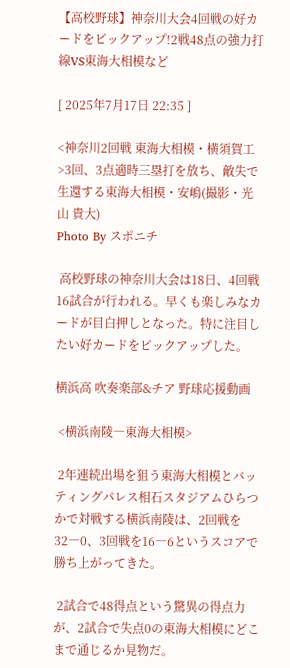【高校野球】神奈川大会4回戦の好カードをピックアップ!2戦48点の強力打線VS東海大相模など

[ 2025年7月17日 22:35 ]

<神奈川2回戦 東海大相模・横須賀工>3回、3点適時三塁打を放ち、敵失で生還する東海大相模・安嶋(撮影・光山 貴大)
Photo By スポニチ

 高校野球の神奈川大会は18日、4回戦16試合が行われる。早くも楽しみなカードが目白押しとなった。特に注目したい好カードをピックアップした。

横浜高 吹奏楽部&チア 野球応援動画

 <横浜南陵―東海大相模>

 2年連続出場を狙う東海大相模とバッティングパレス相石スタジアムひらつかで対戦する横浜南陵は、2回戦を32―0、3回戦を16―6というスコアで勝ち上がってきた。

 2試合で48得点という驚異の得点力が、2試合で失点0の東海大相模にどこまで通じるか見物だ。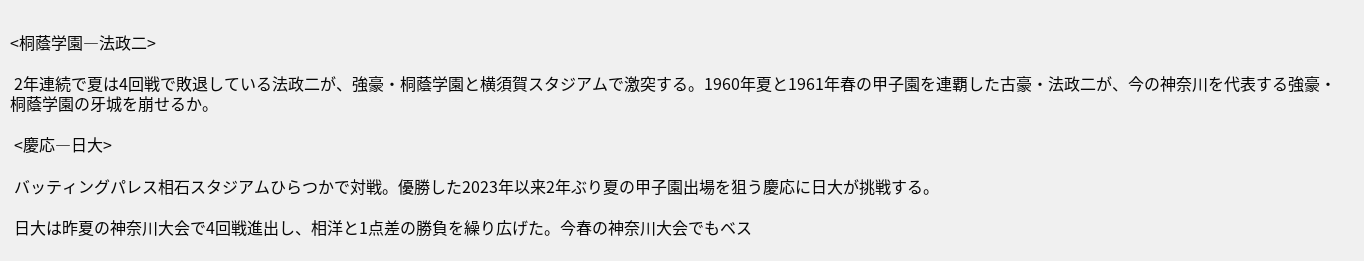<桐蔭学園―法政二>

 2年連続で夏は4回戦で敗退している法政二が、強豪・桐蔭学園と横須賀スタジアムで激突する。1960年夏と1961年春の甲子園を連覇した古豪・法政二が、今の神奈川を代表する強豪・桐蔭学園の牙城を崩せるか。

 <慶応―日大>

 バッティングパレス相石スタジアムひらつかで対戦。優勝した2023年以来2年ぶり夏の甲子園出場を狙う慶応に日大が挑戦する。

 日大は昨夏の神奈川大会で4回戦進出し、相洋と1点差の勝負を繰り広げた。今春の神奈川大会でもベス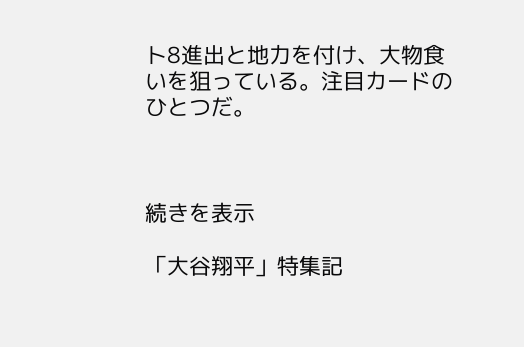ト8進出と地力を付け、大物食いを狙っている。注目カードのひとつだ。



続きを表示

「大谷翔平」特集記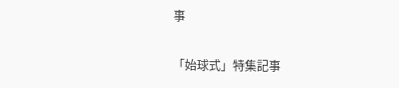事

「始球式」特集記事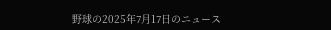野球の2025年7月17日のニュース